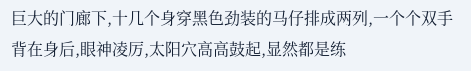巨大的门廊下,十几个身穿黑色劲装的马仔排成两列,一个个双手背在身后,眼神凌厉,太阳穴高高鼓起,显然都是练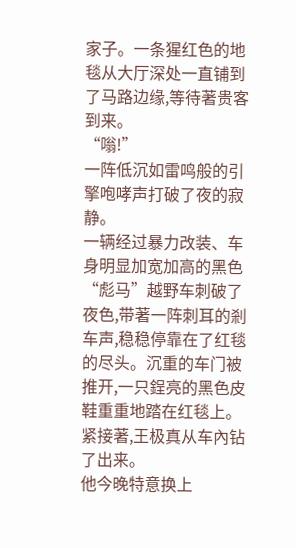家子。一条猩红色的地毯从大厅深处一直铺到了马路边缘,等待著贵客到来。
“嗡!”
一阵低沉如雷鸣般的引擎咆哮声打破了夜的寂静。
一辆经过暴力改装、车身明显加宽加高的黑色“彪马”越野车刺破了夜色,带著一阵刺耳的剎车声,稳稳停靠在了红毯的尽头。沉重的车门被推开,一只鋥亮的黑色皮鞋重重地踏在红毯上。
紧接著,王极真从车內钻了出来。
他今晚特意换上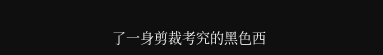了一身剪裁考究的黑色西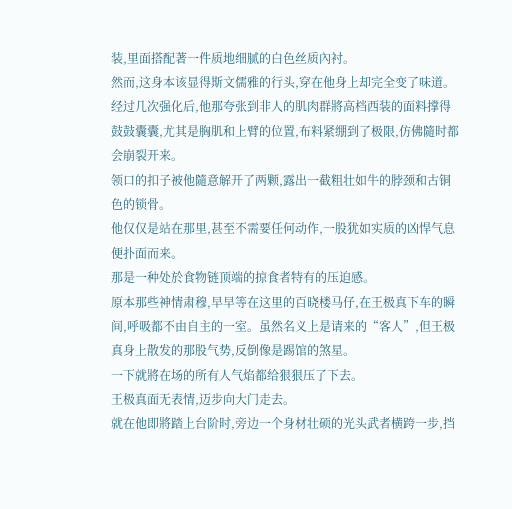装,里面搭配著一件质地细腻的白色丝质內衬。
然而,这身本该显得斯文儒雅的行头,穿在他身上却完全变了味道。
经过几次强化后,他那夸张到非人的肌肉群將高档西装的面料撑得鼓鼓囊囊,尤其是胸肌和上臂的位置,布料紧绷到了极限,仿佛隨时都会崩裂开来。
领口的扣子被他隨意解开了两颗,露出一截粗壮如牛的脖颈和古铜色的锁骨。
他仅仅是站在那里,甚至不需要任何动作,一股犹如实质的凶悍气息便扑面而来。
那是一种处於食物链顶端的掠食者特有的压迫感。
原本那些神情肃穆,早早等在这里的百晓楼马仔,在王极真下车的瞬间,呼吸都不由自主的一室。虽然名义上是请来的“客人”,但王极真身上散发的那股气势,反倒像是踢馆的煞星。
一下就將在场的所有人气焰都给狠狠压了下去。
王极真面无表情,迈步向大门走去。
就在他即將踏上台阶时,旁边一个身材壮硕的光头武者横跨一步,挡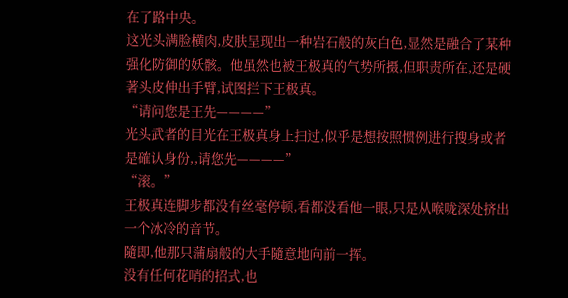在了路中央。
这光头满脸横肉,皮肤呈现出一种岩石般的灰白色,显然是融合了某种强化防御的妖骸。他虽然也被王极真的气势所摄,但职责所在,还是硬著头皮伸出手臂,试图拦下王极真。
“请问您是王先————”
光头武者的目光在王极真身上扫过,似乎是想按照惯例进行搜身或者是確认身份,,请您先————”
“滚。”
王极真连脚步都没有丝毫停顿,看都没看他一眼,只是从喉咙深处挤出一个冰冷的音节。
隨即,他那只蒲扇般的大手隨意地向前一挥。
没有任何花哨的招式,也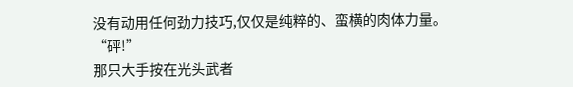没有动用任何劲力技巧,仅仅是纯粹的、蛮横的肉体力量。
“砰!”
那只大手按在光头武者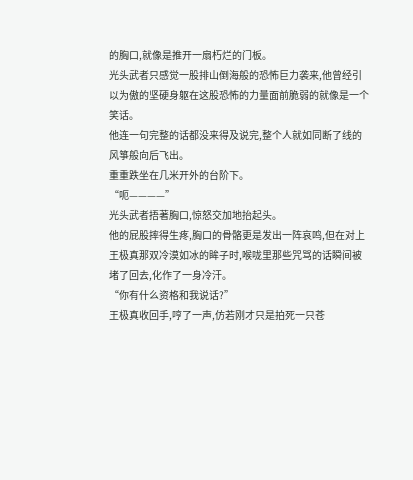的胸口,就像是推开一扇朽烂的门板。
光头武者只感觉一股排山倒海般的恐怖巨力袭来,他曾经引以为傲的坚硬身躯在这股恐怖的力量面前脆弱的就像是一个笑话。
他连一句完整的话都没来得及说完,整个人就如同断了线的风箏般向后飞出。
重重跌坐在几米开外的台阶下。
“呃————”
光头武者捂著胸口,惊怒交加地抬起头。
他的屁股摔得生疼,胸口的骨骼更是发出一阵哀鸣,但在对上王极真那双冷漠如冰的眸子时,喉咙里那些咒骂的话瞬间被堵了回去,化作了一身冷汗。
“你有什么资格和我说话?”
王极真收回手,哼了一声,仿若刚才只是拍死一只苍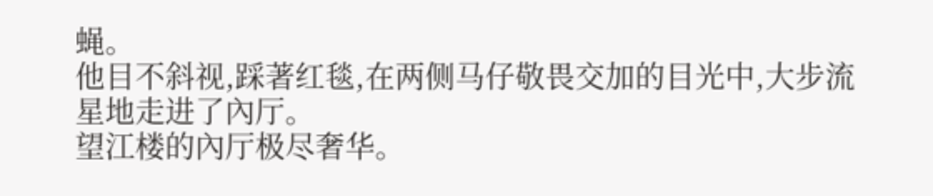蝇。
他目不斜视,踩著红毯,在两侧马仔敬畏交加的目光中,大步流星地走进了內厅。
望江楼的內厅极尽奢华。